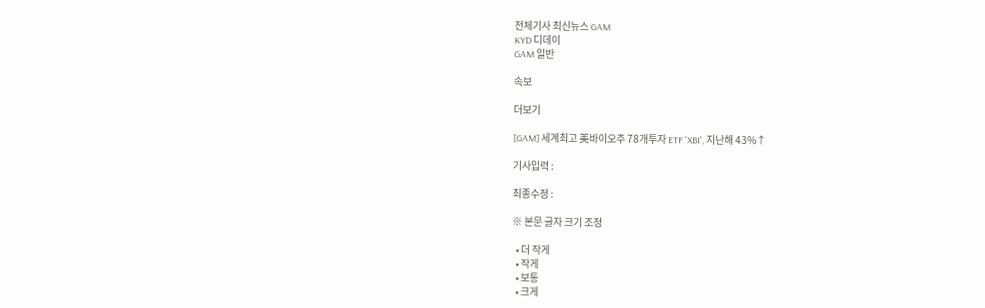전체기사 최신뉴스 GAM
KYD 디데이
GAM 일반

속보

더보기

[GAM] 세계최고 美바이오주 78개투자 ETF 'XBI', 지난해 43%↑

기사입력 :

최종수정 :

※ 본문 글자 크기 조정

  • 더 작게
  • 작게
  • 보통
  • 크게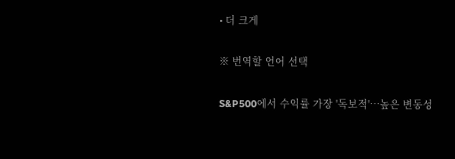• 더 크게

※ 번역할 언어 선택

S&P500에서 수익률 가장 '독보적'…높은 변동성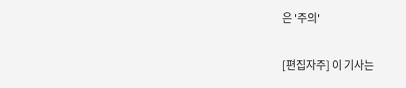은 '주의'

[편집자주] 이 기사는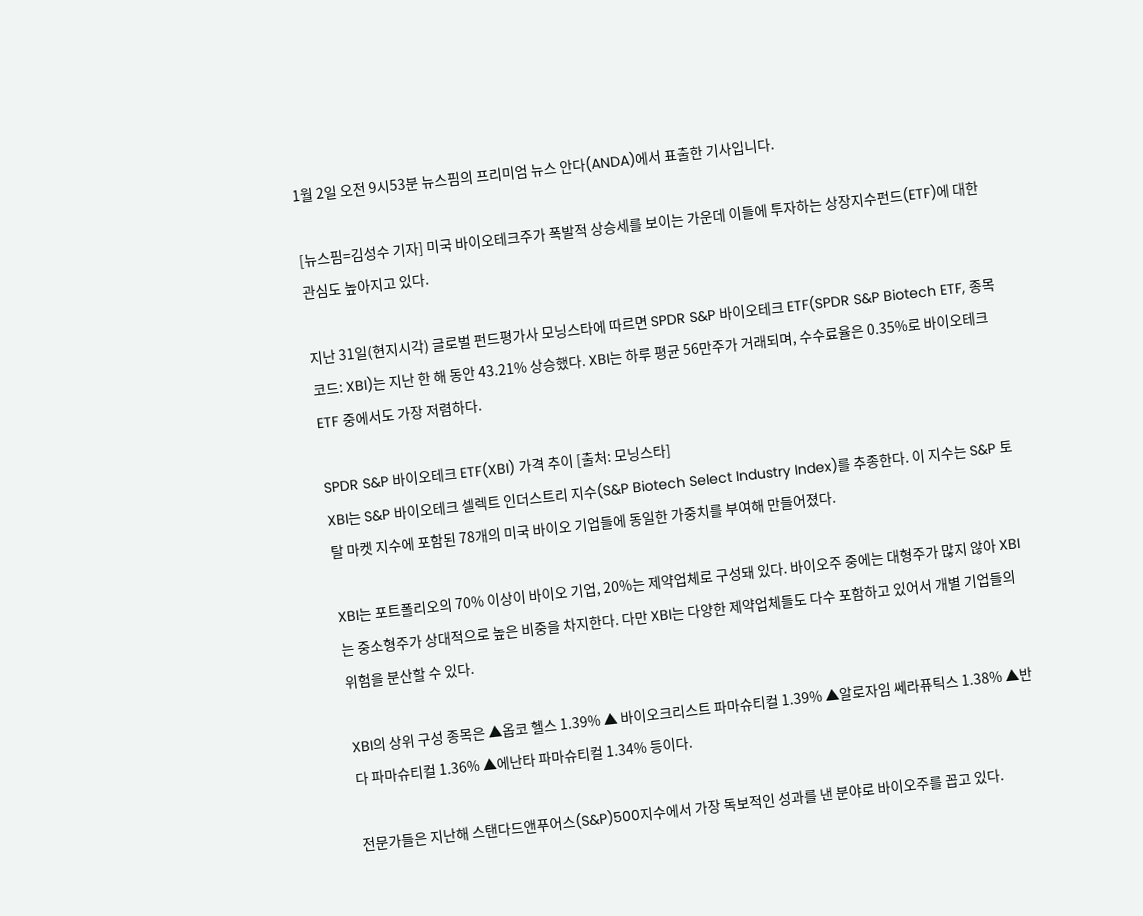1월 2일 오전 9시53분 뉴스핌의 프리미엄 뉴스 안다(ANDA)에서 표출한 기사입니다.

[뉴스핌=김성수 기자] 미국 바이오테크주가 폭발적 상승세를 보이는 가운데 이들에 투자하는 상장지수펀드(ETF)에 대한 관심도 높아지고 있다.

지난 31일(현지시각) 글로벌 펀드평가사 모닝스타에 따르면 SPDR S&P 바이오테크 ETF(SPDR S&P Biotech ETF, 종목코드: XBI)는 지난 한 해 동안 43.21% 상승했다. XBI는 하루 평균 56만주가 거래되며, 수수료율은 0.35%로 바이오테크 ETF 중에서도 가장 저렴하다.

SPDR S&P 바이오테크 ETF(XBI) 가격 추이 [출처: 모닝스타]
XBI는 S&P 바이오테크 셀렉트 인더스트리 지수(S&P Biotech Select Industry Index)를 추종한다. 이 지수는 S&P 토탈 마켓 지수에 포함된 78개의 미국 바이오 기업들에 동일한 가중치를 부여해 만들어졌다.

XBI는 포트폴리오의 70% 이상이 바이오 기업, 20%는 제약업체로 구성돼 있다. 바이오주 중에는 대형주가 많지 않아 XBI는 중소형주가 상대적으로 높은 비중을 차지한다. 다만 XBI는 다양한 제약업체들도 다수 포함하고 있어서 개별 기업들의 위험을 분산할 수 있다.

XBI의 상위 구성 종목은 ▲옵코 헬스 1.39% ▲ 바이오크리스트 파마슈티컬 1.39% ▲알로자임 쎄라퓨틱스 1.38% ▲반다 파마슈티컬 1.36% ▲에난타 파마슈티컬 1.34% 등이다.

전문가들은 지난해 스탠다드앤푸어스(S&P)500지수에서 가장 독보적인 성과를 낸 분야로 바이오주를 꼽고 있다.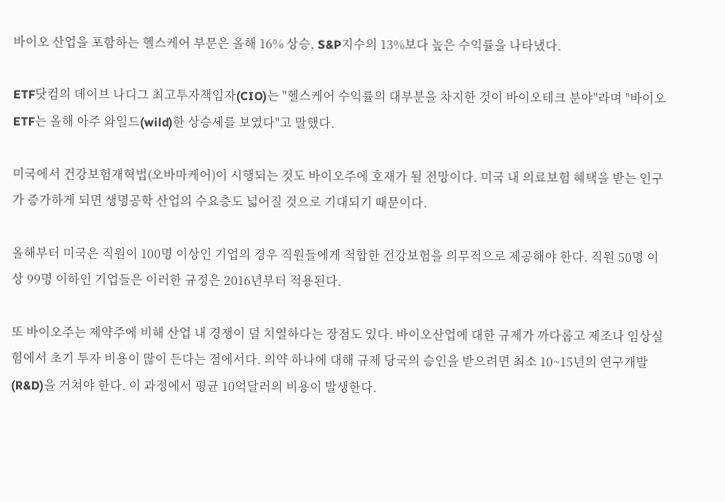바이오 산업을 포함하는 헬스케어 부문은 올해 16% 상승, S&P지수의 13%보다 높은 수익률을 나타냈다.

ETF닷컴의 데이브 나디그 최고투자책임자(CIO)는 "헬스케어 수익률의 대부분을 차지한 것이 바이오테크 분야"라며 "바이오 ETF는 올해 아주 와일드(wild)한 상승세를 보였다"고 말했다.

미국에서 건강보험개혁법(오바마케어)이 시행되는 것도 바이오주에 호재가 될 전망이다. 미국 내 의료보험 혜택을 받는 인구가 증가하게 되면 생명공학 산업의 수요층도 넓어질 것으로 기대되기 때문이다.

올해부터 미국은 직원이 100명 이상인 기업의 경우 직원들에게 적합한 건강보험을 의무적으로 제공해야 한다. 직원 50명 이상 99명 이하인 기업들은 이러한 규정은 2016년부터 적용된다.

또 바이오주는 제약주에 비해 산업 내 경쟁이 덜 치열하다는 장점도 있다. 바이오산업에 대한 규제가 까다롭고 제조나 임상실험에서 초기 투자 비용이 많이 든다는 점에서다. 의약 하나에 대해 규제 당국의 승인을 받으려면 최소 10~15년의 연구개발(R&D)을 거쳐야 한다. 이 과정에서 평균 10억달러의 비용이 발생한다.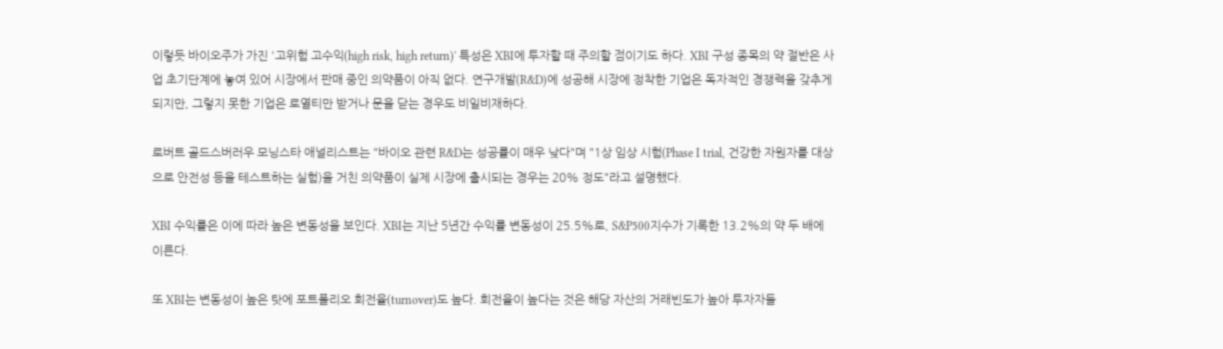이렇듯 바이오주가 가진 '고위험 고수익(high risk, high return)' 특성은 XBI에 투자할 때 주의할 점이기도 하다. XBI 구성 종목의 약 절반은 사업 초기단계에 놓여 있어 시장에서 판매 중인 의약품이 아직 없다. 연구개발(R&D)에 성공해 시장에 정착한 기업은 독자적인 경쟁력을 갖추게 되지만, 그렇지 못한 기업은 로열티만 받거나 문을 닫는 경우도 비일비재하다.

로버트 골드스버러우 모닝스타 애널리스트는 "바이오 관련 R&D는 성공률이 매우 낮다"며 "1상 임상 시험(Phase I trial, 건강한 자원자를 대상으로 안전성 등을 테스트하는 실험)을 거친 의약품이 실제 시장에 출시되는 경우는 20% 정도"라고 설명했다.

XBI 수익률은 이에 따라 높은 변동성을 보인다. XBI는 지난 5년간 수익률 변동성이 25.5%로, S&P500지수가 기록한 13.2%의 약 두 배에 이른다.

또 XBI는 변동성이 높은 탓에 포트폴리오 회전율(turnover)도 높다. 회전율이 높다는 것은 해당 자산의 거래빈도가 높아 투자자들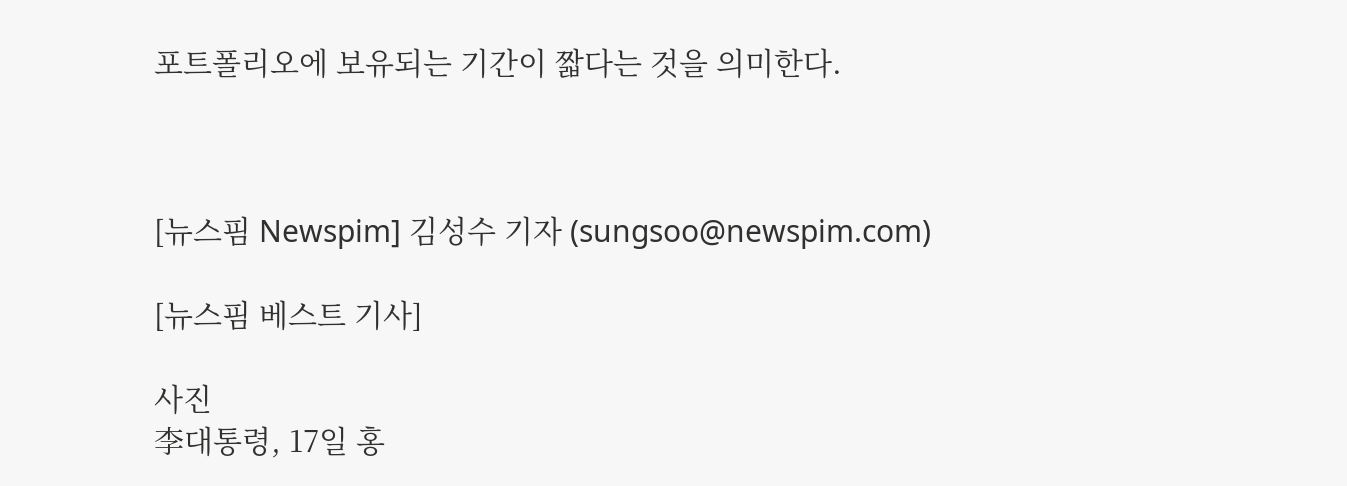포트폴리오에 보유되는 기간이 짧다는 것을 의미한다.



[뉴스핌 Newspim] 김성수 기자 (sungsoo@newspim.com)

[뉴스핌 베스트 기사]

사진
李대통령, 17일 홍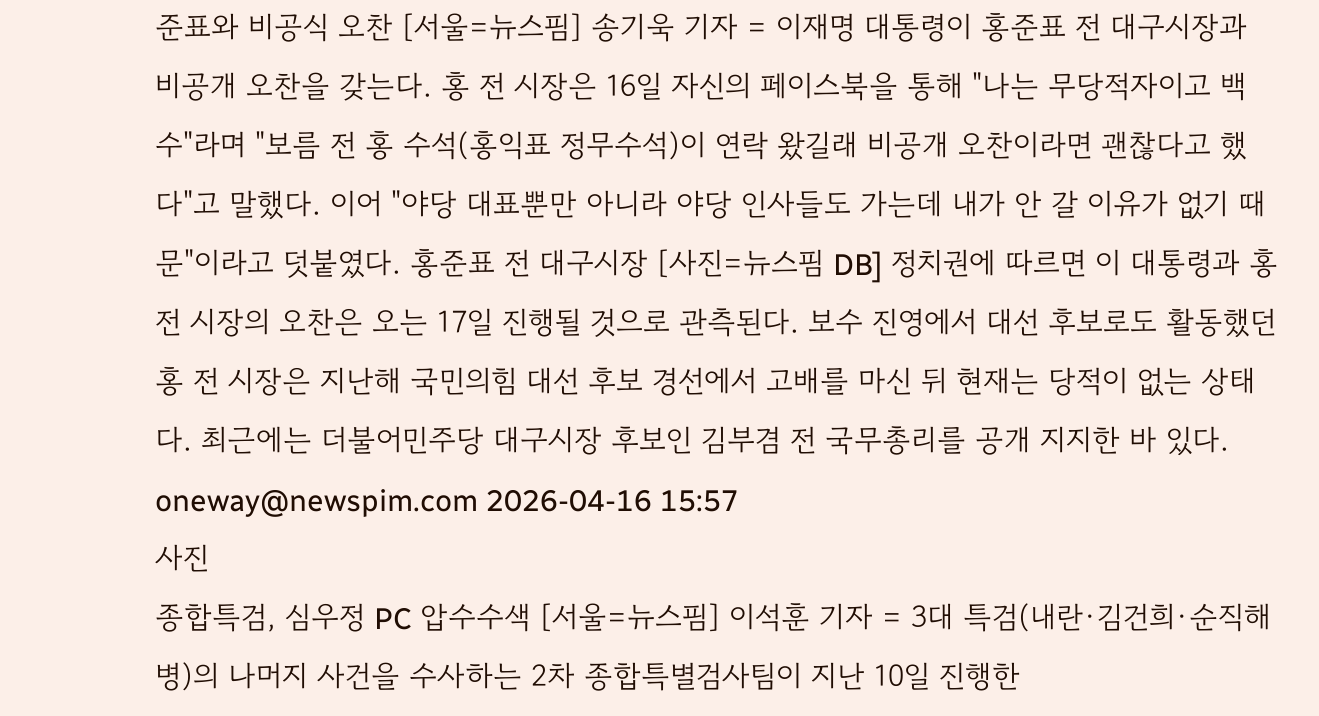준표와 비공식 오찬 [서울=뉴스핌] 송기욱 기자 = 이재명 대통령이 홍준표 전 대구시장과 비공개 오찬을 갖는다. 홍 전 시장은 16일 자신의 페이스북을 통해 "나는 무당적자이고 백수"라며 "보름 전 홍 수석(홍익표 정무수석)이 연락 왔길래 비공개 오찬이라면 괜찮다고 했다"고 말했다. 이어 "야당 대표뿐만 아니라 야당 인사들도 가는데 내가 안 갈 이유가 없기 때문"이라고 덧붙였다. 홍준표 전 대구시장 [사진=뉴스핌 DB] 정치권에 따르면 이 대통령과 홍 전 시장의 오찬은 오는 17일 진행될 것으로 관측된다. 보수 진영에서 대선 후보로도 활동했던 홍 전 시장은 지난해 국민의힘 대선 후보 경선에서 고배를 마신 뒤 현재는 당적이 없는 상태다. 최근에는 더불어민주당 대구시장 후보인 김부겸 전 국무총리를 공개 지지한 바 있다. oneway@newspim.com 2026-04-16 15:57
사진
종합특검, 심우정 PC 압수수색 [서울=뉴스핌] 이석훈 기자 = 3대 특검(내란·김건희·순직해병)의 나머지 사건을 수사하는 2차 종합특별검사팀이 지난 10일 진행한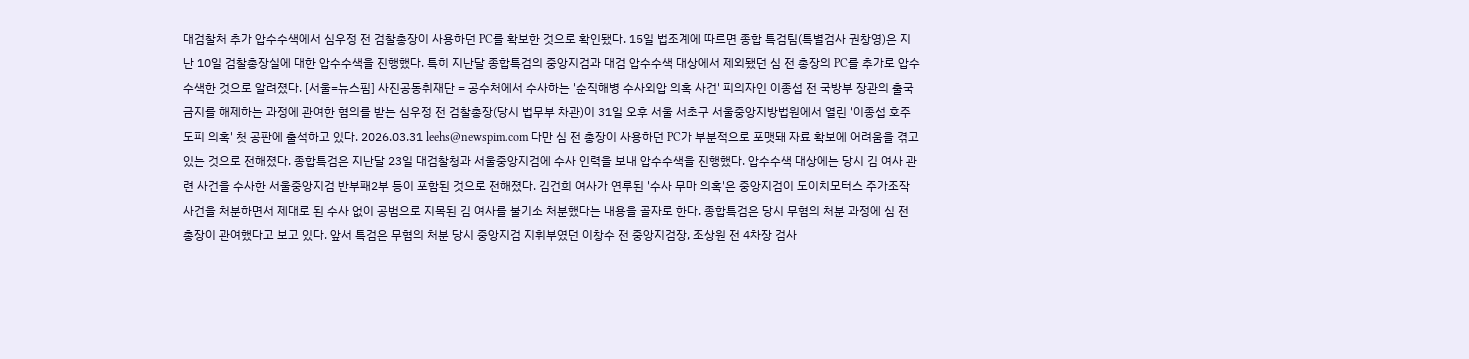대검찰처 추가 압수수색에서 심우정 전 검찰총장이 사용하던 PC를 확보한 것으로 확인됐다. 15일 법조계에 따르면 종합 특검팀(특별검사 권창영)은 지난 10일 검찰총장실에 대한 압수수색을 진행했다. 특히 지난달 종합특검의 중앙지검과 대검 압수수색 대상에서 제외됐던 심 전 총장의 PC를 추가로 압수수색한 것으로 알려졌다. [서울=뉴스핌] 사진공동취재단 = 공수처에서 수사하는 '순직해병 수사외압 의혹 사건' 피의자인 이종섭 전 국방부 장관의 출국금지를 해제하는 과정에 관여한 혐의를 받는 심우정 전 검찰총장(당시 법무부 차관)이 31일 오후 서울 서초구 서울중앙지방법원에서 열린 '이종섭 호주 도피 의혹' 첫 공판에 출석하고 있다. 2026.03.31 leehs@newspim.com 다만 심 전 총장이 사용하던 PC가 부분적으로 포맷돼 자료 확보에 어려움을 겪고 있는 것으로 전해졌다. 종합특검은 지난달 23일 대검찰청과 서울중앙지검에 수사 인력을 보내 압수수색을 진행했다. 압수수색 대상에는 당시 김 여사 관련 사건을 수사한 서울중앙지검 반부패2부 등이 포함된 것으로 전해졌다. 김건희 여사가 연루된 '수사 무마 의혹'은 중앙지검이 도이치모터스 주가조작 사건을 처분하면서 제대로 된 수사 없이 공범으로 지목된 김 여사를 불기소 처분했다는 내용을 골자로 한다. 종합특검은 당시 무혐의 처분 과정에 심 전 총장이 관여했다고 보고 있다. 앞서 특검은 무혐의 처분 당시 중앙지검 지휘부였던 이창수 전 중앙지검장, 조상원 전 4차장 검사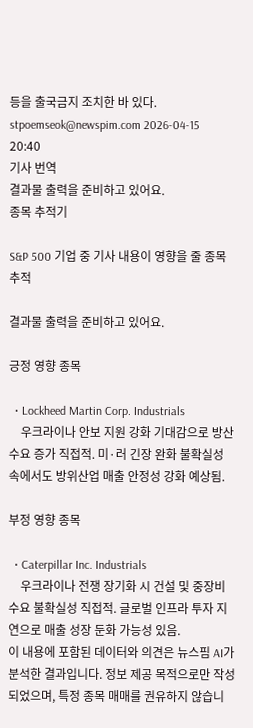등을 출국금지 조치한 바 있다. stpoemseok@newspim.com 2026-04-15 20:40
기사 번역
결과물 출력을 준비하고 있어요.
종목 추적기

S&P 500 기업 중 기사 내용이 영향을 줄 종목 추적

결과물 출력을 준비하고 있어요.

긍정 영향 종목

  • Lockheed Martin Corp. Industrials
    우크라이나 안보 지원 강화 기대감으로 방산 수요 증가 직접적. 미·러 긴장 완화 불확실성 속에서도 방위산업 매출 안정성 강화 예상됨.

부정 영향 종목

  • Caterpillar Inc. Industrials
    우크라이나 전쟁 장기화 시 건설 및 중장비 수요 불확실성 직접적. 글로벌 인프라 투자 지연으로 매출 성장 둔화 가능성 있음.
이 내용에 포함된 데이터와 의견은 뉴스핌 AI가 분석한 결과입니다. 정보 제공 목적으로만 작성되었으며, 특정 종목 매매를 권유하지 않습니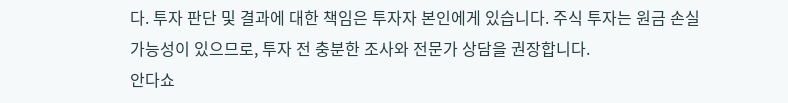다. 투자 판단 및 결과에 대한 책임은 투자자 본인에게 있습니다. 주식 투자는 원금 손실 가능성이 있으므로, 투자 전 충분한 조사와 전문가 상담을 권장합니다.
안다쇼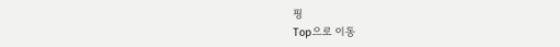핑
Top으로 이동